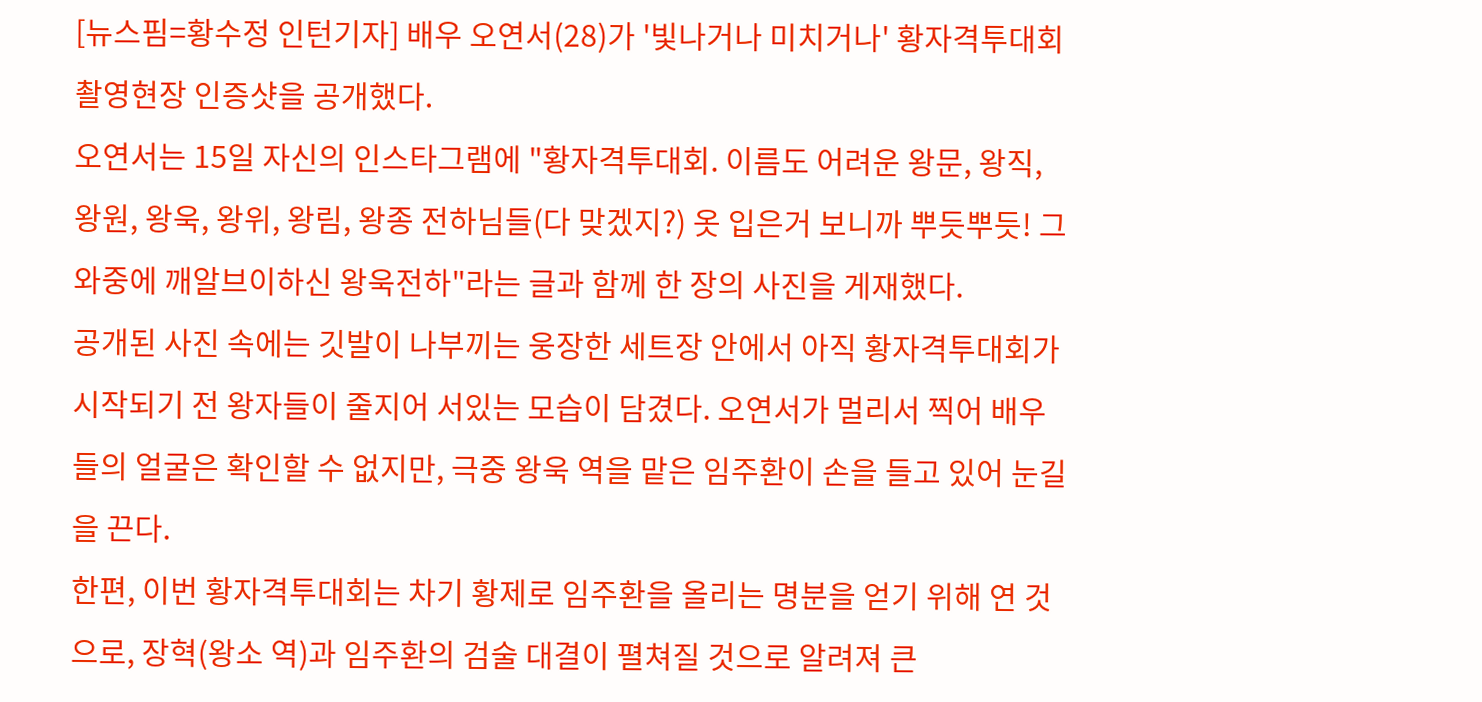[뉴스핌=황수정 인턴기자] 배우 오연서(28)가 '빛나거나 미치거나' 황자격투대회 촬영현장 인증샷을 공개했다.
오연서는 15일 자신의 인스타그램에 "황자격투대회. 이름도 어려운 왕문, 왕직, 왕원, 왕욱, 왕위, 왕림, 왕종 전하님들(다 맞겠지?) 옷 입은거 보니까 뿌듯뿌듯! 그 와중에 깨알브이하신 왕욱전하"라는 글과 함께 한 장의 사진을 게재했다.
공개된 사진 속에는 깃발이 나부끼는 웅장한 세트장 안에서 아직 황자격투대회가 시작되기 전 왕자들이 줄지어 서있는 모습이 담겼다. 오연서가 멀리서 찍어 배우들의 얼굴은 확인할 수 없지만, 극중 왕욱 역을 맡은 임주환이 손을 들고 있어 눈길을 끈다.
한편, 이번 황자격투대회는 차기 황제로 임주환을 올리는 명분을 얻기 위해 연 것으로, 장혁(왕소 역)과 임주환의 검술 대결이 펼쳐질 것으로 알려져 큰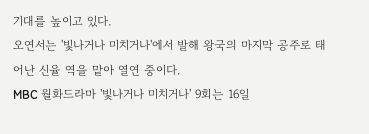기대를 높이고 있다.
오연서는 '빛나거나 미치거나'에서 발해 왕국의 마지막 공주로 태어난 신율 역을 맡아 열연 중이다.
MBC 월화드라마 '빛나거나 미치거나' 9회는 16일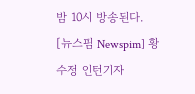밤 10시 방송된다.
[뉴스핌 Newspim] 황수정 인턴기자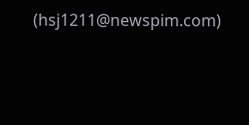(hsj1211@newspim.com)